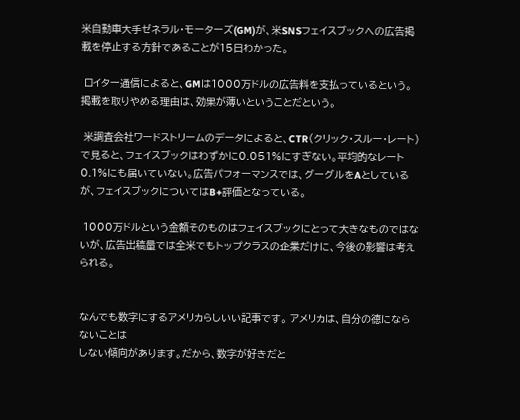米自動車大手ゼネラル・モーターズ(GM)が、米SNSフェイスブックへの広告掲載を停止する方針であることが15日わかった。

 ロイター通信によると、GMは1000万ドルの広告料を支払っているという。掲載を取りやめる理由は、効果が薄いということだという。

 米調査会社ワードストリームのデータによると、CTR(クリック・スルー・レート)で見ると、フェイスブックはわずかに0.051%にすぎない。平均的なレート0.1%にも届いていない。広告パフォーマンスでは、グーグルをAとしているが、フェイスブックについてはB+評価となっている。

 1000万ドルという金額そのものはフェイスブックにとって大きなものではないが、広告出稿量では全米でもトップクラスの企業だけに、今後の影響は考えられる。


なんでも数字にするアメリカらしいい記事です。 アメリカは、自分の徳にならないことは
しない傾向があります。だから、数字が好きだと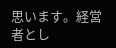思います。経営者とし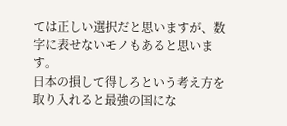ては正しい選択だと思いますが、数字に表せないモノもあると思います。
日本の損して得しろという考え方を取り入れると最強の国にな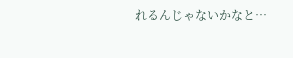れるんじゃないかなと…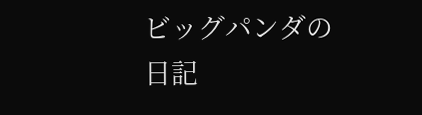ビッグパンダの日記